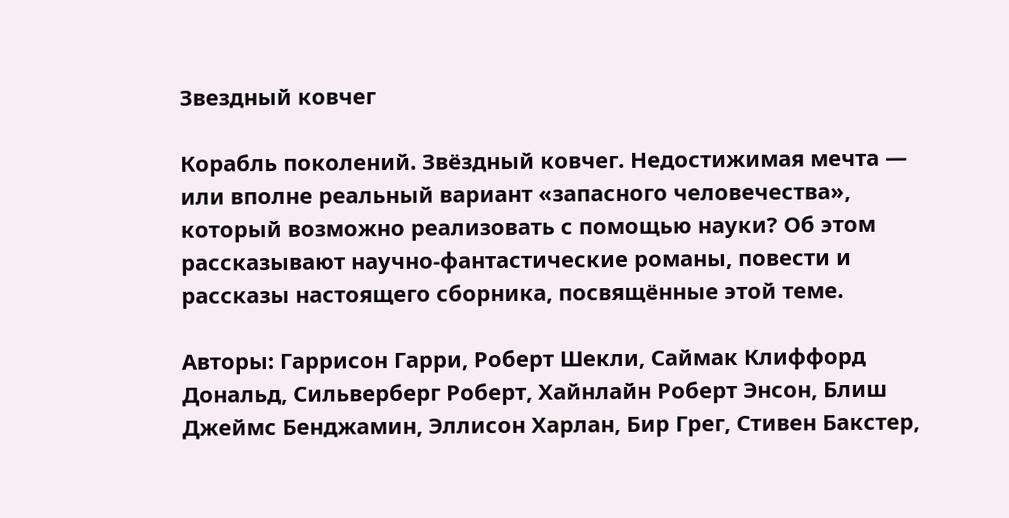Звездный ковчег

Корабль поколений. Звёздный ковчег. Недостижимая мечта — или вполне реальный вариант «запасного человечества», который возможно реализовать с помощью науки? Об этом рассказывают научно-фантастические романы, повести и рассказы настоящего сборника, посвящённые этой теме.

Авторы: Гаррисон Гарри, Роберт Шекли, Саймак Клиффорд Дональд, Сильверберг Роберт, Хайнлайн Роберт Энсон, Блиш Джеймс Бенджамин, Эллисон Харлан, Бир Грег, Стивен Бакстер,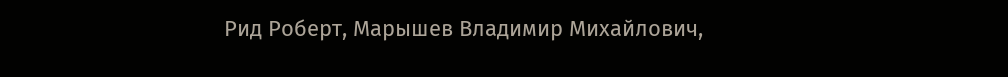Рид Роберт, Марышев Владимир Михайлович,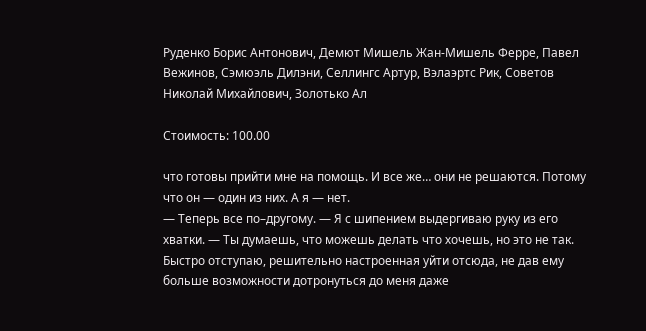Руденко Борис Антонович, Демют Мишель Жан-Мишель Ферре, Павел Вежинов, Сэмюэль Дилэни, Селлингс Артур, Вэлаэртс Рик, Советов Николай Михайлович, Золотько Ал

Стоимость: 100.00

что готовы прийти мне на помощь. И все же… они не решаются. Потому что он — один из них. А я — нет.
— Теперь все по–другому. — Я с шипением выдергиваю руку из его хватки. — Ты думаешь, что можешь делать что хочешь, но это не так.
Быстро отступаю, решительно настроенная уйти отсюда, не дав ему больше возможности дотронуться до меня даже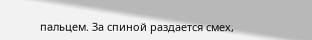пальцем. За спиной раздается смех,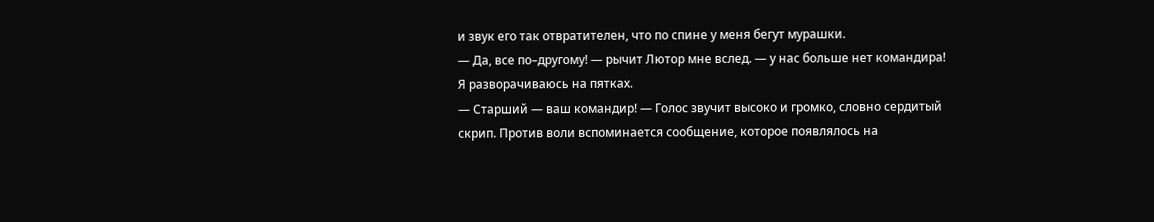и звук его так отвратителен, что по спине у меня бегут мурашки.
— Да, все по–другому! — рычит Лютор мне вслед. — у нас больше нет командира!
Я разворачиваюсь на пятках.
— Старший — ваш командир! — Голос звучит высоко и громко, словно сердитый скрип. Против воли вспоминается сообщение, которое появлялось на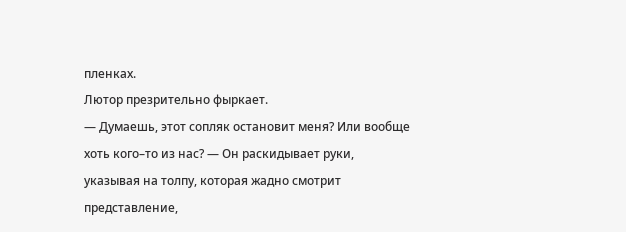пленках.
Лютор презрительно фыркает.
— Думаешь, этот сопляк остановит меня? Или вообще хоть кого–то из нас? — Он раскидывает руки, указывая на толпу, которая жадно смотрит представление,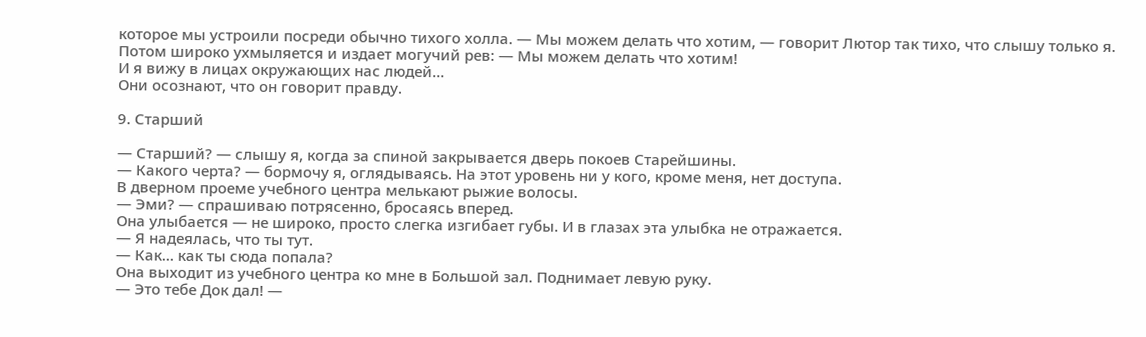которое мы устроили посреди обычно тихого холла. — Мы можем делать что хотим, — говорит Лютор так тихо, что слышу только я. Потом широко ухмыляется и издает могучий рев: — Мы можем делать что хотим!
И я вижу в лицах окружающих нас людей…
Они осознают, что он говорит правду.

9. Старший

— Старший? — слышу я, когда за спиной закрывается дверь покоев Старейшины.
— Какого черта? — бормочу я, оглядываясь. На этот уровень ни у кого, кроме меня, нет доступа.
В дверном проеме учебного центра мелькают рыжие волосы.
— Эми? — спрашиваю потрясенно, бросаясь вперед.
Она улыбается — не широко, просто слегка изгибает губы. И в глазах эта улыбка не отражается.
— Я надеялась, что ты тут.
— Как… как ты сюда попала?
Она выходит из учебного центра ко мне в Большой зал. Поднимает левую руку.
— Это тебе Док дал! —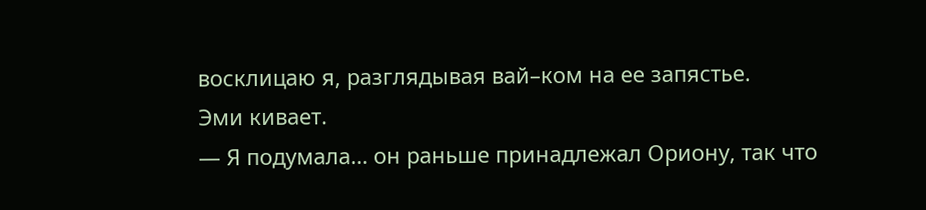восклицаю я, разглядывая вай–ком на ее запястье.
Эми кивает.
— Я подумала… он раньше принадлежал Ориону, так что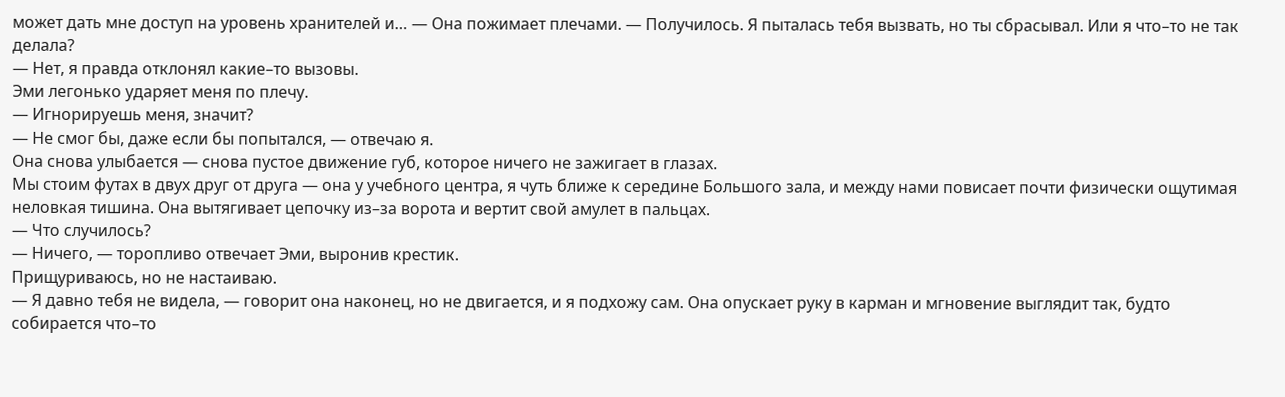может дать мне доступ на уровень хранителей и… — Она пожимает плечами. — Получилось. Я пыталась тебя вызвать, но ты сбрасывал. Или я что–то не так делала?
— Нет, я правда отклонял какие–то вызовы.
Эми легонько ударяет меня по плечу.
— Игнорируешь меня, значит?
— Не смог бы, даже если бы попытался, — отвечаю я.
Она снова улыбается — снова пустое движение губ, которое ничего не зажигает в глазах.
Мы стоим футах в двух друг от друга — она у учебного центра, я чуть ближе к середине Большого зала, и между нами повисает почти физически ощутимая неловкая тишина. Она вытягивает цепочку из–за ворота и вертит свой амулет в пальцах.
— Что случилось?
— Ничего, — торопливо отвечает Эми, выронив крестик.
Прищуриваюсь, но не настаиваю.
— Я давно тебя не видела, — говорит она наконец, но не двигается, и я подхожу сам. Она опускает руку в карман и мгновение выглядит так, будто собирается что–то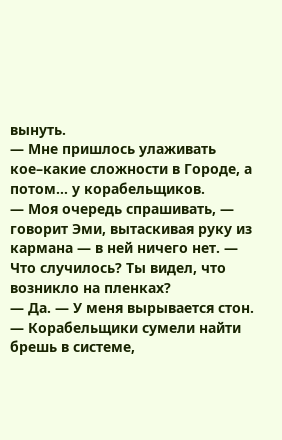вынуть.
— Мне пришлось улаживать кое–какие сложности в Городе, а потом… у корабельщиков.
— Моя очередь спрашивать, — говорит Эми, вытаскивая руку из кармана — в ней ничего нет. — Что случилось? Ты видел, что возникло на пленках?
— Да. — У меня вырывается стон. — Корабельщики сумели найти брешь в системе,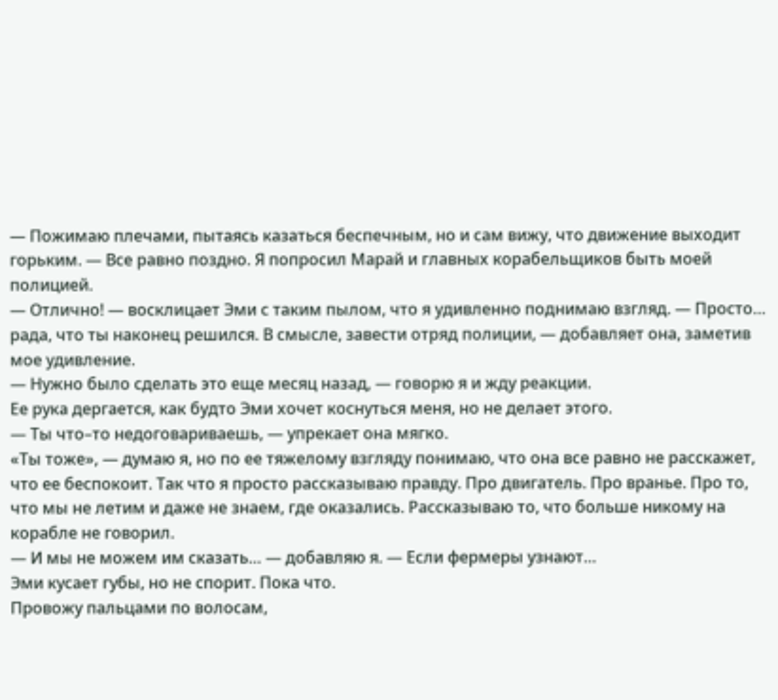— Пожимаю плечами, пытаясь казаться беспечным, но и сам вижу, что движение выходит горьким. — Все равно поздно. Я попросил Марай и главных корабельщиков быть моей полицией.
— Отлично! — восклицает Эми с таким пылом, что я удивленно поднимаю взгляд. — Просто… рада, что ты наконец решился. В смысле, завести отряд полиции, — добавляет она, заметив мое удивление.
— Нужно было сделать это еще месяц назад, — говорю я и жду реакции.
Ее рука дергается, как будто Эми хочет коснуться меня, но не делает этого.
— Ты что–то недоговариваешь, — упрекает она мягко.
«Ты тоже», — думаю я, но по ее тяжелому взгляду понимаю, что она все равно не расскажет, что ее беспокоит. Так что я просто рассказываю правду. Про двигатель. Про вранье. Про то, что мы не летим и даже не знаем, где оказались. Рассказываю то, что больше никому на корабле не говорил.
— И мы не можем им сказать… — добавляю я. — Если фермеры узнают…
Эми кусает губы, но не спорит. Пока что.
Провожу пальцами по волосам,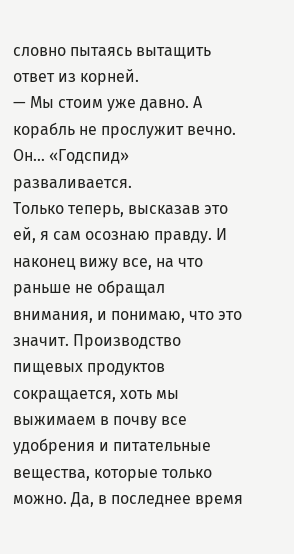словно пытаясь вытащить ответ из корней.
— Мы стоим уже давно. А корабль не прослужит вечно. Он… «Годспид» разваливается.
Только теперь, высказав это ей, я сам осознаю правду. И наконец вижу все, на что раньше не обращал внимания, и понимаю, что это значит. Производство пищевых продуктов сокращается, хоть мы выжимаем в почву все удобрения и питательные вещества, которые только можно. Да, в последнее время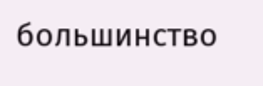большинство